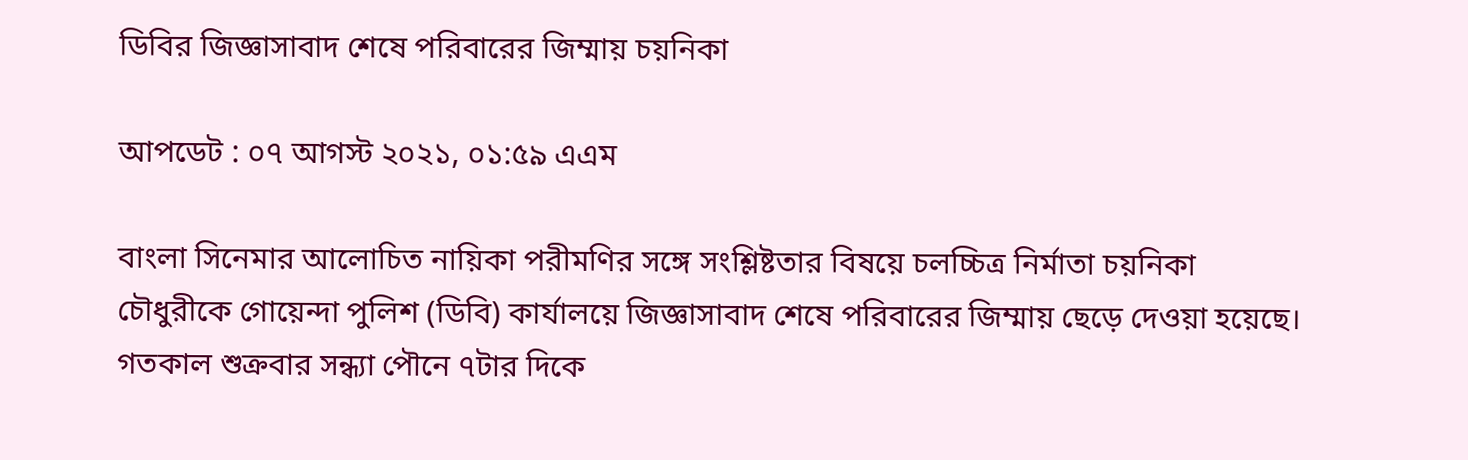ডিবির জিজ্ঞাসাবাদ শেষে পরিবারের জিম্মায় চয়নিকা

আপডেট : ০৭ আগস্ট ২০২১, ০১:৫৯ এএম

বাংলা সিনেমার আলোচিত নায়িকা পরীমণির সঙ্গে সংশ্লিষ্টতার বিষয়ে চলচ্চিত্র নির্মাতা চয়নিকা চৌধুরীকে গোয়েন্দা পুলিশ (ডিবি) কার্যালয়ে জিজ্ঞাসাবাদ শেষে পরিবারের জিম্মায় ছেড়ে দেওয়া হয়েছে। গতকাল শুক্রবার সন্ধ্যা পৌনে ৭টার দিকে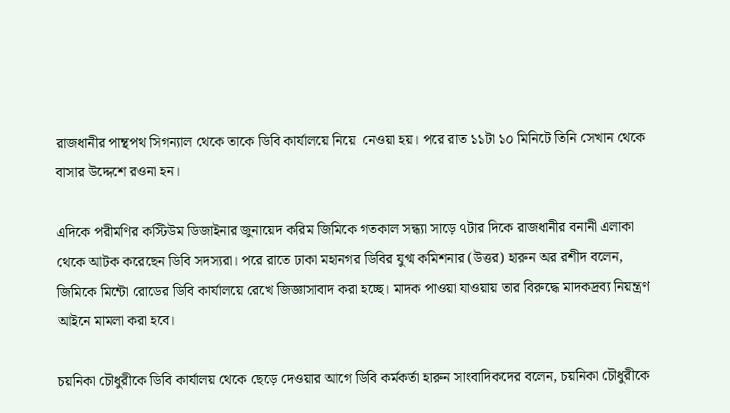রাজধানীর পান্থপথ সিগন্যাল থেকে তাকে ডিবি কার্যালয়ে নিয়ে  নেওয়া হয়। পরে রাত ১১টা ১০ মিনিটে তিনি সেখান থেকে বাসার উদ্দেশে রওনা হন।

এদিকে পরীমণির কস্টিউম ডিজাইনার জুনায়েদ করিম জিমিকে গতকাল সন্ধ্যা সাড়ে ৭টার দিকে রাজধানীর বনানী এলাকা থেকে আটক করেছেন ডিবি সদস্যরা। পরে রাতে ঢাকা মহানগর ডিবির যুগ্ম কমিশনার (উত্তর) হারুন অর রশীদ বলেন, জিমিকে মিন্টো রোডের ডিবি কার্যালয়ে রেখে জিজ্ঞাসাবাদ করা হচ্ছে। মাদক পাওয়া যাওয়ায় তার বিরুদ্ধে মাদকদ্রব্য নিয়ন্ত্রণ আইনে মামলা করা হবে।

চয়নিকা চৌধুরীকে ডিবি কার্যালয় থেকে ছেড়ে দেওয়ার আগে ডিবি কর্মকর্তা হারুন সাংবাদিকদের বলেন, চয়নিকা চৌধুরীকে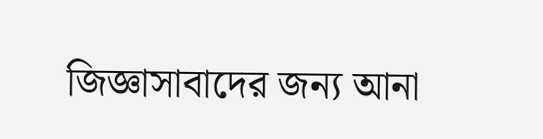জিজ্ঞাসাবাদের জন্য আনা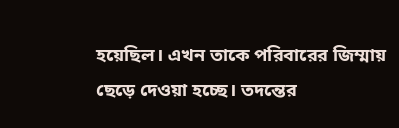হয়েছিল। এখন তাকে পরিবারের জিম্মায় ছেড়ে দেওয়া হচ্ছে। তদন্তের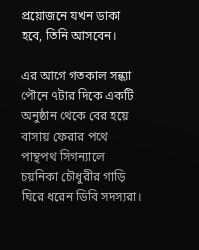প্রয়োজনে যখন ডাকা হবে, তিনি আসবেন।

এর আগে গতকাল সন্ধ্যা পৌনে ৭টার দিকে একটি অনুষ্ঠান থেকে বের হয়ে বাসায় ফেরার পথে পান্থপথ সিগন্যালে চয়নিকা চৌধুরীর গাড়ি ঘিরে ধরেন ডিবি সদস্যরা।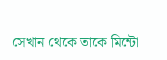সেখান থেকে তাকে মিন্টো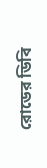রোডের ডিবি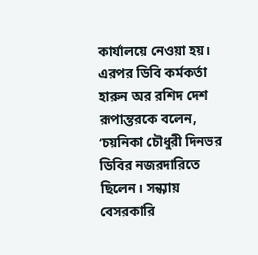কার্যালয়ে নেওয়া হয়। এরপর ডিবি কর্মকর্তা হারুন অর রশিদ দেশ রূপান্তরকে বলেন, ‘চয়নিকা চৌধুরী দিনভর ডিবির নজরদারিতে ছিলেন। সন্ধ্যায় বেসরকারি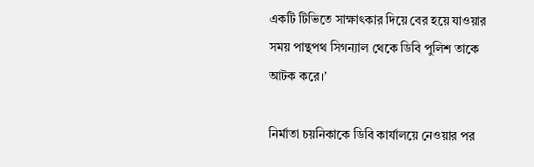একটি টিভিতে সাক্ষাৎকার দিয়ে বের হয়ে যাওয়ার সময় পান্থপথ সিগন্যাল থেকে ডিবি পুলিশ তাকে আটক করে।’

নির্মাতা চয়নিকাকে ডিবি কার্যালয়ে নেওয়ার পর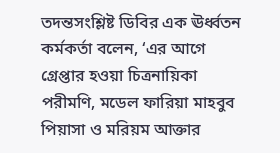তদন্তসংশ্লিষ্ট ডিবির এক ঊর্ধ্বতন কর্মকর্তা বলেন, ‘এর আগে গ্রেপ্তার হওয়া চিত্রনায়িকা পরীমণি, মডেল ফারিয়া মাহবুব পিয়াসা ও মরিয়ম আক্তার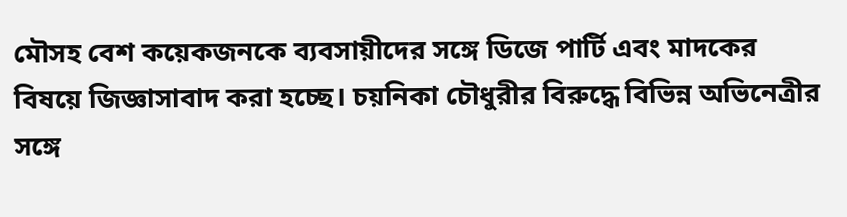মৌসহ বেশ কয়েকজনকে ব্যবসায়ীদের সঙ্গে ডিজে পার্টি এবং মাদকের বিষয়ে জিজ্ঞাসাবাদ করা হচ্ছে। চয়নিকা চৌধুরীর বিরুদ্ধে বিভিন্ন অভিনেত্রীর সঙ্গে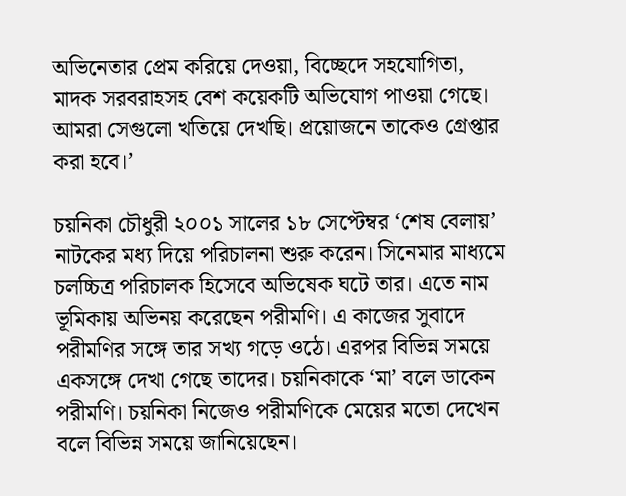অভিনেতার প্রেম করিয়ে দেওয়া, বিচ্ছেদে সহযোগিতা, মাদক সরবরাহসহ বেশ কয়েকটি অভিযোগ পাওয়া গেছে। আমরা সেগুলো খতিয়ে দেখছি। প্রয়োজনে তাকেও গ্রেপ্তার করা হবে।’

চয়নিকা চৌধুরী ২০০১ সালের ১৮ সেপ্টেম্বর ‘শেষ বেলায়’ নাটকের মধ্য দিয়ে পরিচালনা শুরু করেন। সিনেমার মাধ্যমে চলচ্চিত্র পরিচালক হিসেবে অভিষেক ঘটে তার। এতে নাম ভূমিকায় অভিনয় করেছেন পরীমণি। এ কাজের সুবাদে পরীমণির সঙ্গে তার সখ্য গড়ে ওঠে। এরপর বিভিন্ন সময়ে একসঙ্গে দেখা গেছে তাদের। চয়নিকাকে ‘মা’ বলে ডাকেন পরীমণি। চয়নিকা নিজেও পরীমণিকে মেয়ের মতো দেখেন বলে বিভিন্ন সময়ে জানিয়েছেন।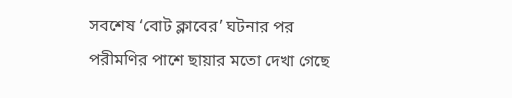সবশেষ ‘বোট ক্লাবের’ ঘটনার পর পরীমণির পাশে ছায়ার মতো দেখা গেছে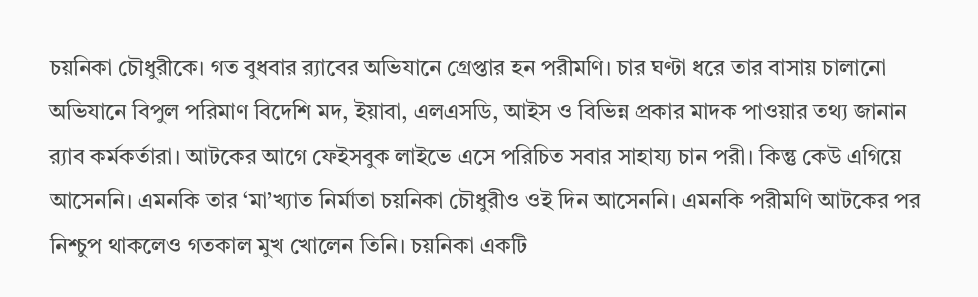চয়নিকা চৌধুরীকে। গত বুধবার র‌্যাবের অভিযানে গ্রেপ্তার হন পরীমণি। চার ঘণ্টা ধরে তার বাসায় চালানো অভিযানে বিপুল পরিমাণ বিদেশি মদ, ইয়াবা, এলএসডি, আইস ও বিভিন্ন প্রকার মাদক পাওয়ার তথ্য জানান র‌্যাব কর্মকর্তারা। আটকের আগে ফেইসবুক লাইভে এসে পরিচিত সবার সাহায্য চান পরী। কিন্তু কেউ এগিয়ে আসেননি। এমনকি তার ‘মা’খ্যাত নির্মাতা চয়নিকা চৌধুরীও ওই দিন আসেননি। এমনকি পরীমণি আটকের পর নিশ্চুপ থাকলেও গতকাল মুখ খোলেন তিনি। চয়নিকা একটি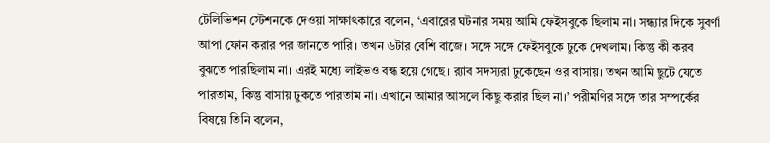টেলিভিশন স্টেশনকে দেওয়া সাক্ষাৎকারে বলেন, ‘এবারের ঘটনার সময় আমি ফেইসবুকে ছিলাম না। সন্ধ্যার দিকে সুবর্ণা আপা ফোন করার পর জানতে পারি। তখন ৬টার বেশি বাজে। সঙ্গে সঙ্গে ফেইসবুকে ঢুকে দেখলাম। কিন্তু কী করব বুঝতে পারছিলাম না। এরই মধ্যে লাইভও বন্ধ হয়ে গেছে। র‌্যাব সদস্যরা ঢুকেছেন ওর বাসায়। তখন আমি ছুটে যেতে পারতাম, কিন্তু বাসায় ঢুকতে পারতাম না। এখানে আমার আসলে কিছু করার ছিল না।’ পরীমণির সঙ্গে তার সম্পর্কের বিষয়ে তিনি বলেন,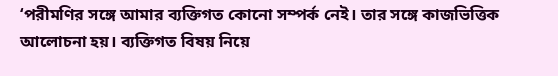‘পরীমণির সঙ্গে আমার ব্যক্তিগত কোনো সম্পর্ক নেই। তার সঙ্গে কাজভিত্তিক আলোচনা হয়। ব্যক্তিগত বিষয় নিয়ে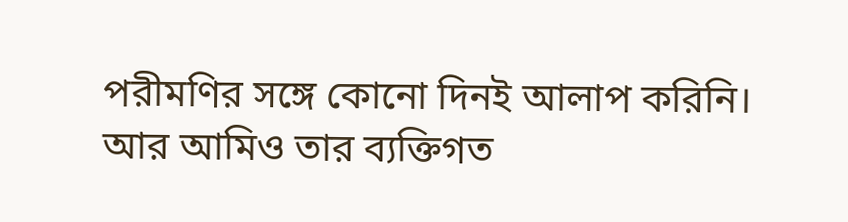পরীমণির সঙ্গে কোনো দিনই আলাপ করিনি। আর আমিও তার ব্যক্তিগত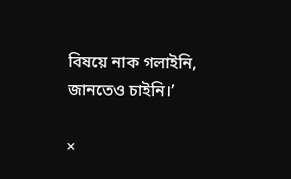বিষয়ে নাক গলাইনি, জানতেও চাইনি।’

×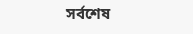সর্বশেষ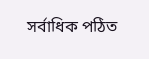সর্বাধিক পঠিত